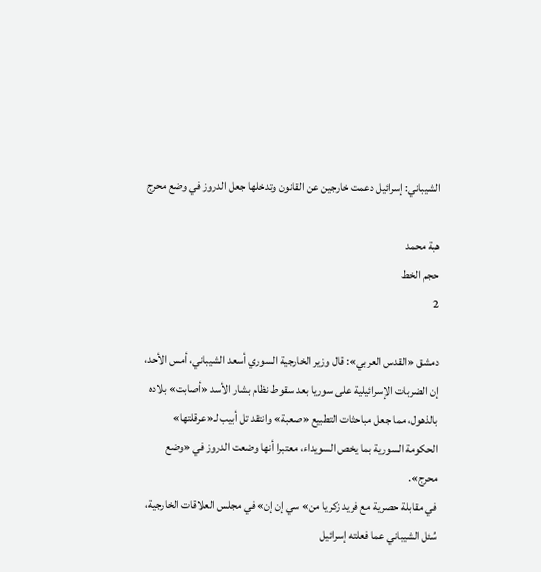الشيباني: إسرائيل دعمت خارجين عن القانون وتدخلها جعل الدروز في وضع محرج

هبة محمد
حجم الخط
2

دمشق «القدس العربي»: قال وزير الخارجية السوري أسعد الشيباني، أمس الأحد، إن الضربات الإسرائيلية على سوريا بعد سقوط نظام بشار الأسد «أصابت» بلاده بالذهول، مما جعل مباحثات التطبيع «صعبة» وانتقد تل أبيب لـ«عرقلتها» الحكومة السورية بما يخص السويداء، معتبرا أنها وضعت الدروز في «وضع محرج».
في مقابلة حصرية مع فريد زكريا من» سي إن إن» في مجلس العلاقات الخارجية، سُئل الشيباني عما فعلته إسرائيل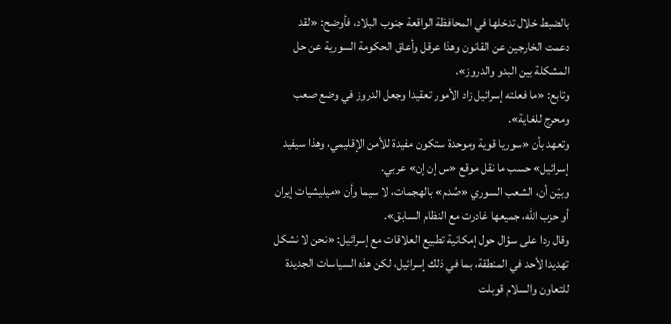بالضبط خلال تدخلها في المحافظة الواقعة جنوب البلاد، فأوضح: «لقد دعمت الخارجين عن القانون وهذا عرقل وأعاق الحكومة السورية عن حل المشكلة بين البدو والدروز».
وتابع: «ما فعلته إسرائيل زاد الأمور تعقيدا وجعل الدروز في وضع صعب ومحرج للغاية».
وتعهد بأن «سوريا قوية وموحدة ستكون مفيدة للأمن الإقليمي، وهذا سيفيد إسرائيل» حسب ما نقل موقع «س إن إن» عربي.
وبيّن أن، الشعب السوري «صُدم» بالهجمات، لا سيما وأن «ميليشيات إيران أو حزب الله، جميعها غادرت مع النظام السابق».
وقال ردا على سؤال حول إمكانية تطبيع العلاقات مع إسرائيل: «نحن لا نشكل تهديدا لأحد في المنطقة، بما في ذلك إسرائيل، لكن هذه السياسات الجديدة للتعاون والسلام قوبلت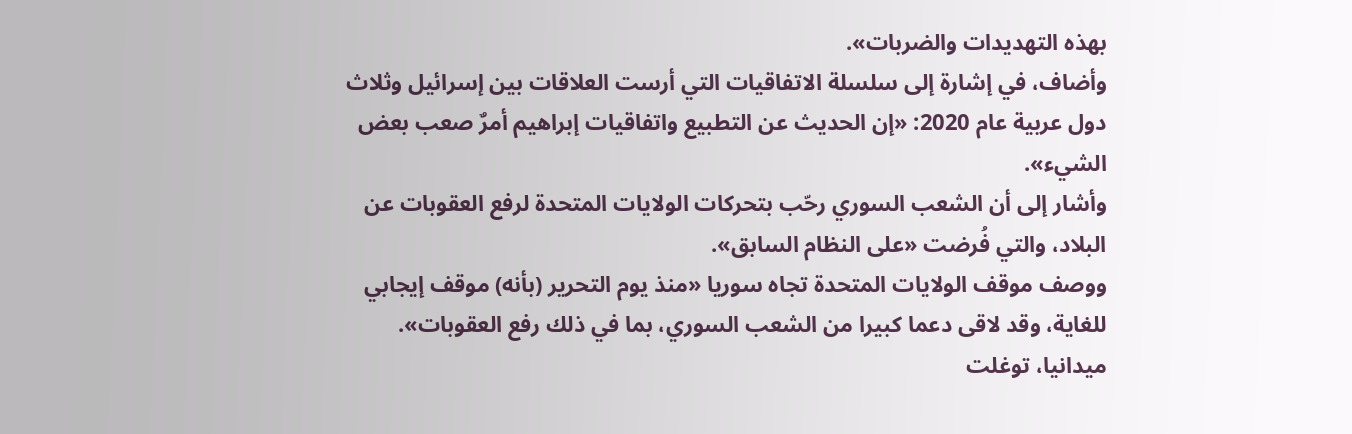بهذه التهديدات والضربات».
وأضاف، في إشارة إلى سلسلة الاتفاقيات التي أرست العلاقات بين إسرائيل وثلاث دول عربية عام 2020: «إن الحديث عن التطبيع واتفاقيات إبراهيم أمرٌ صعب بعض الشيء».
وأشار إلى أن الشعب السوري رحّب بتحركات الولايات المتحدة لرفع العقوبات عن البلاد، والتي فُرضت «على النظام السابق».
ووصف موقف الولايات المتحدة تجاه سوريا «منذ يوم التحرير (بأنه) موقف إيجابي للغاية، وقد لاقى دعما كبيرا من الشعب السوري، بما في ذلك رفع العقوبات».
ميدانيا، توغلت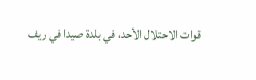قوات الاحتلال الأحد، في بلدة صيدا في ريف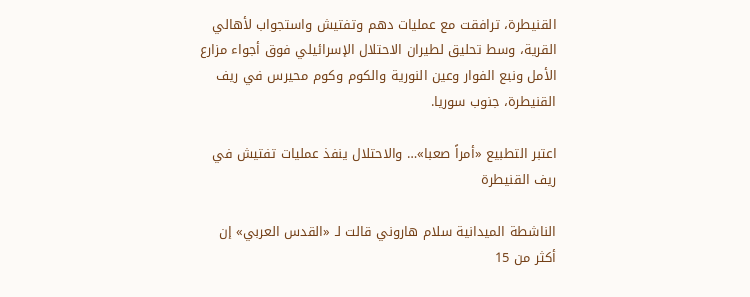القنيطرة، ترافقت مع عمليات دهم وتفتيش واستجواب لأهالي القرية، وسط تحليق لطيران الاحتلال الإسرائيلي فوق أجواء مزارع الأمل ونبع الفوار وعين النورية والكوم وكوم محيرس في ريف القنيطرة، جنوب سوريا.

اعتبر التطبيع «أمراً صعبا»… والاحتلال ينفذ عمليات تفتيش في ريف القنيطرة

الناشطة الميدانية سلام هاروني قالت لـ «القدس العربي» إن أكثر من 15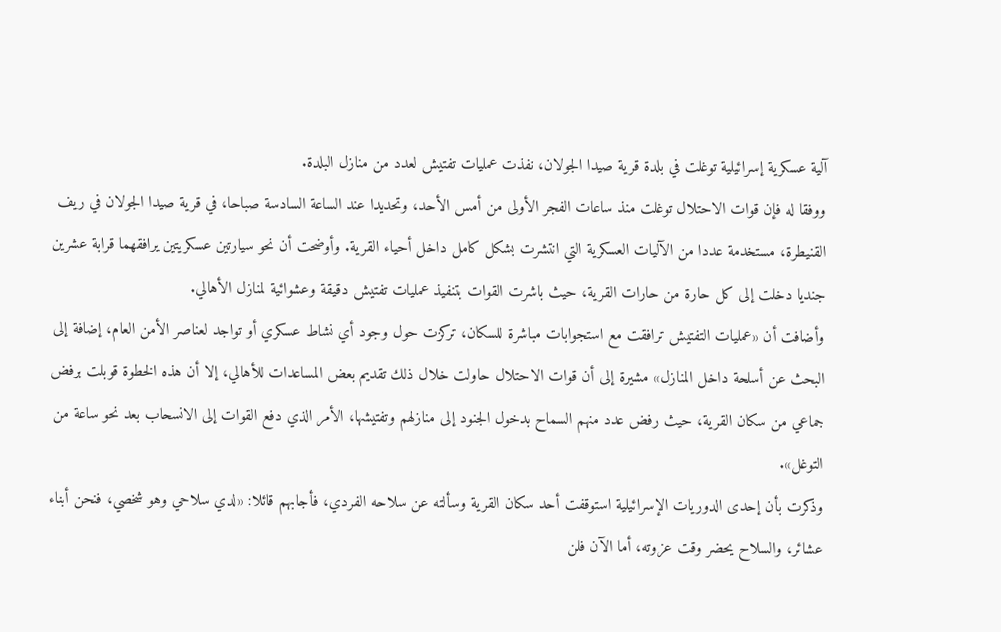آلية عسكرية إسرائيلية توغلت في بلدة قرية صيدا الجولان، نفذت عمليات تفتيش لعدد من منازل البلدة.
ووفقا له فإن قوات الاحتلال توغلت منذ ساعات الفجر الأولى من أمس الأحد، وتحديدا عند الساعة السادسة صباحا، في قرية صيدا الجولان في ريف القنيطرة، مستخدمة عددا من الآليات العسكرية التي انتشرت بشكل كامل داخل أحياء القرية. وأوضحت أن نحو سيارتين عسكريتين يرافقهما قرابة عشرين جنديا دخلت إلى كل حارة من حارات القرية، حيث باشرت القوات بتنفيذ عمليات تفتيش دقيقة وعشوائية لمنازل الأهالي.
وأضافت أن «عمليات التفتيش ترافقت مع استجوابات مباشرة للسكان، تركزت حول وجود أي نشاط عسكري أو تواجد لعناصر الأمن العام، إضافة إلى البحث عن أسلحة داخل المنازل» مشيرة إلى أن قوات الاحتلال حاولت خلال ذلك تقديم بعض المساعدات للأهالي، إلا أن هذه الخطوة قوبلت برفض جماعي من سكان القرية، حيث رفض عدد منهم السماح بدخول الجنود إلى منازلهم وتفتيشها، الأمر الذي دفع القوات إلى الانسحاب بعد نحو ساعة من التوغل».
وذكرت بأن إحدى الدوريات الإسرائيلية استوقفت أحد سكان القرية وسألته عن سلاحه الفردي، فأجابهم قائلا: «لدي سلاحي وهو شخصي، فنحن أبناء عشائر، والسلاح يحضر وقت عزوته، أما الآن فلن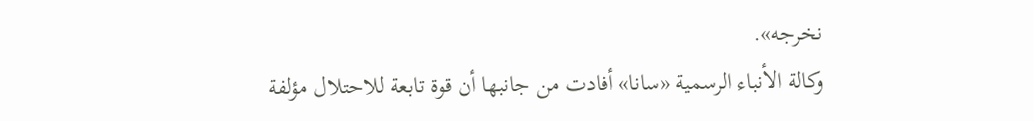نخرجه».
وكالة الأنباء الرسمية «سانا» أفادت من جانبها أن قوة تابعة للاحتلال مؤلفة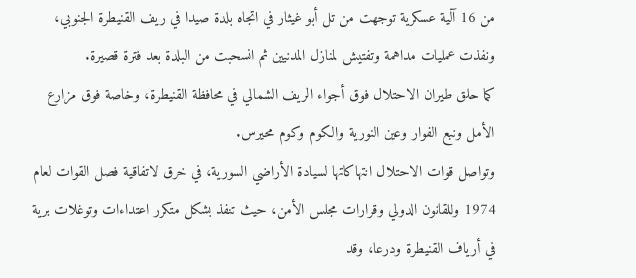من 16 آلية عسكرية توجهت من تل أبو غيثار في اتجاه بلدة صيدا في ريف القنيطرة الجنوبي، ونفذت عمليات مداهمة وتفتيش لمنازل المدنيين ثم انسحبت من البلدة بعد فترة قصيرة.
كما حلق طيران الاحتلال فوق أجواء الريف الشمالي في محافظة القنيطرة، وخاصة فوق مزارع الأمل ونبع الفوار وعين النورية والكوم وكوم محيرس.
وتواصل قوات الاحتلال انتهاكاتها لسيادة الأراضي السورية، في خرق لاتفاقية فصل القوات لعام 1974 وللقانون الدولي وقرارات مجلس الأمن، حيث تنفذ بشكل متكرر اعتداءات وتوغلات برية في أرياف القنيطرة ودرعا، وقد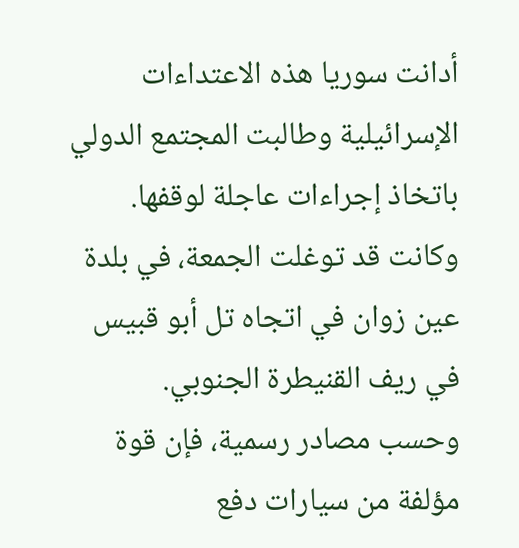أدانت سوريا هذه الاعتداءات الإسرائيلية وطالبت المجتمع الدولي باتخاذ إجراءات عاجلة لوقفها.
وكانت قد توغلت الجمعة، في بلدة عين زوان في اتجاه تل أبو قبيس في ريف القنيطرة الجنوبي.
وحسب مصادر رسمية، فإن قوة مؤلفة من سيارات دفع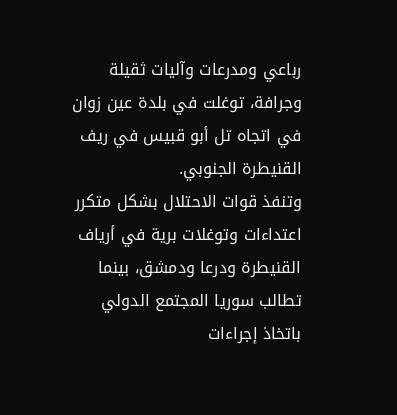رباعي ومدرعات وآليات ثقيلة وجرافة، توغلت في بلدة عين زوان في اتجاه تل أبو قبيس في ريف القنيطرة الجنوبي.
وتنفذ قوات الاحتلال بشكل متكرر اعتداءات وتوغلات برية في أرياف القنيطرة ودرعا ودمشق، بينما تطالب سوريا المجتمع الدولي باتخاذ إجراءات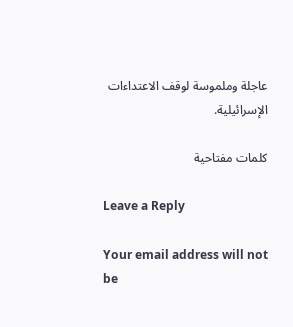عاجلة وملموسة لوقف الاعتداءات الإسرائيلية.

كلمات مفتاحية

Leave a Reply

Your email address will not be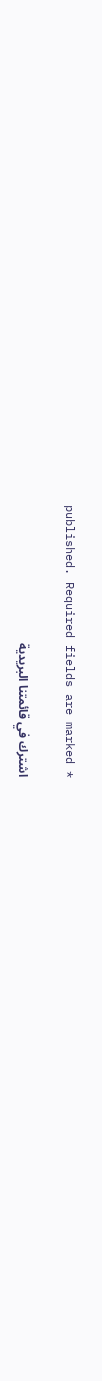published. Required fields are marked *

اشترك في قائمتنا البريدية